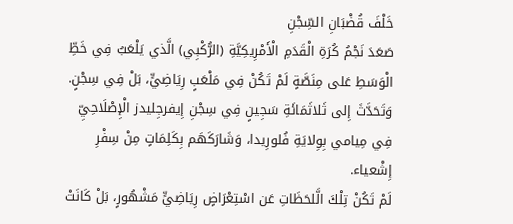خَلْفَ قُضْبَانِ السِّجْنِ
صَعَدَ نَجْمُ كُرَةِ الْقَدَمِ الْأَمْرِيكِيَّةِ (الرُّكْبِي) الَّذي يَلْعَبُ فِي خَطِّ الْوَسَطِ عَلى مِنَصَّةٍ لَمْ تَكُنْ فِي مَلْعَبٍ رِيَاضِيٍّ، بَلْ فِي سِجْنٍ. وَتَحَدَّثَ إِلى ثَلاثَمَائَةِ سَجِينٍ فِي سِجْنِ إِيفرجِليدز الْإِصْلَاحِيِّ فِي مِيامي بِوِلايَةِ فُلورِيدا، وَشَارَكَهَم بِكَلِمَاتٍ مِنْ سِفْرِ إِشْعياء.
لَمْ تَكُنْ تِلْكَ الَّلحَظَاتِ عَن اسْتِعْرَاضٍ رِيَاضِيٍّ مَشْهُورٍ، بَلْ كَانَتْ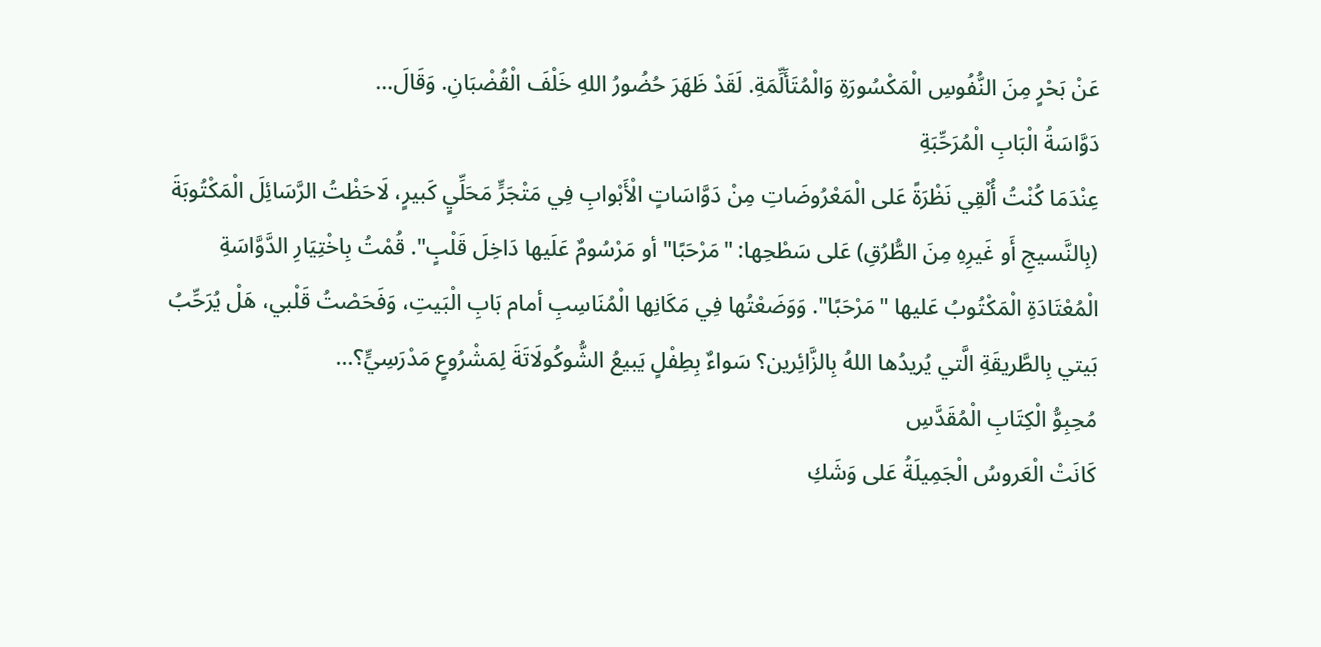عَنْ بَحْرٍ مِنَ النُّفُوسِ الْمَكْسُورَةِ وَالْمُتَأَلِّمَةِ. لَقَدْ ظَهَرَ حُضُورُ اللهِ خَلْفَ الْقُضْبَانِ. وَقَالَ…
دَوَّاسَةُ الْبَابِ الْمُرَحِّبَةِ
عِنْدَمَا كُنْتُ أُلْقِي نَظْرَةً عَلى الْمَعْرُوضَاتِ مِنْ دَوَّاسَاتٍ الْأَبْوابِ فِي مَتْجَرٍّ مَحَلِّيٍ كَبيرٍ، لَاحَظْتُ الرَّسَائِلَ الْمَكْتُوبَةَ (بِالنَّسيجِ أَو غَيرِهِ مِنَ الطُّرُقِ) عَلى سَطْحِها: "مَرْحَبًا" أو مَرْسُومٌ عَلَيها دَاخِلَ قَلْبٍ". قُمْتُ بِاخْتِيَارِ الدَّوَّاسَةِ الْمُعْتَادَةِ الْمَكْتُوبُ عَليها "مَرْحَبًا". وَوَضَعْتُها فِي مَكَانِها الْمُنَاسِبِ أمام بَابِ الْبَيتِ، وَفَحَصْتُ قَلْبي، هَلْ يُرَحِّبُ بَيتي بِالطَّريقَةِ الَّتي يُريدُها اللهُ بِالزَّائِرين؟ سَواءٌ بِطِفْلٍ يَبيعُ الشُّوكُولَاتَةَ لِمَشْرُوعٍ مَدْرَسِيٍّ؟…
مُحِبِوُّ الْكِتَابِ الْمُقَدَّسِ
كَانَتْ الْعَروسُ الْجَمِيلَةُ عَلى وَشَكِ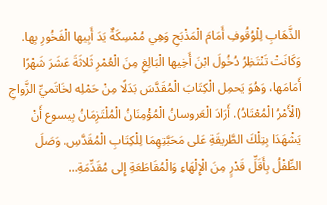الذَّهَابِ لِلْوُقُوفِ أَمَامَ الْمَذْبَحِ وَهِي مُمْسِكَةٌ يَدَ أَبِيها الْفَخُورِ بِها. وَكَانَتْ تَنْتَظِرُ دُخُولَ ابْنَ أَخِيها الْبَالِغِ مِنَ الْعُمْرِ ثَلاثَةَ عَشَرَ شَهْرًا أَمَامَها، وَهُوَ يَحمِل الْكِتَابَ الْمُقَدَّسَ بَدَلًا مِنْ حَمْلِه لخَاتَميِّ الزَّواجِ (الْأَمْرُ الْمُعْتَادُ). أَرَادَ الْعَروسانُ الْمُؤْمِنَانُ الْمُلْتَزِمَانُ بِيسوع أَنْ يَشْهَدَا بِتِلْكَ الطَّريقَةِ عَلى مَحَبَّتِهِمَا لِلْكِتَابِ الْمُقَدَّسِ. وَصَلَ الطِّفْلُ بِأَقَلِّ قَدْرٍ مِنَ الْإِلْهَاءِ وَالْمُقَاطَعَةِ إِلى مُقَدِّمَةِ…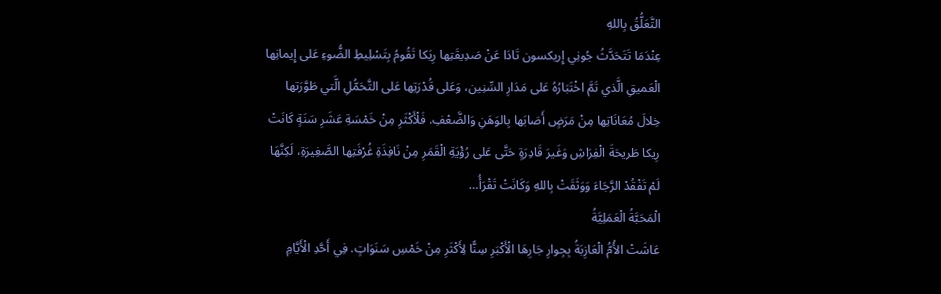التَّعَلُّقُ بِاللهِ
عِنْدَمَا تَتَحَدَّثُ جُونِي إِريكسون تَادَا عَنْ صَدِيقَتِها رِيَكا تَقُومُ بِتَسْلِيطِ الضُّوءِ عَلى إِيمانِها الْعَميقِ الَّذي تَمَّ اخْتَبَارُهُ عَلى مَدَارِ السِّنِين، وَعَلى قُدْرَتِها عَلى التَّحَمُّلِ الَّتي طَوَّرَتها خِلالَ مُعَانَاتِها مِنْ مَرَضٍ أَصَابَها بِالوَهَنِ وَالضَّعْفِ. فَلْأَكْثَرِ مِنْ خَمْسَةِ عَشَرِ سَنَةٍ كَانَتْ رِيكا طَريحَةَ الْفِرَاشِ وَغَيرَ قَادِرَةٍ حَتَّى عَلى رُؤْيَةِ الْقَمَرِ مِنْ نَافِذَةِ غُرْفَتِها الصَّغِيرَةِ، لَكِنَّهَا لَمْ تَفْقُدْ الرَّجَاءَ وَوَثَقَتْ بِاللهِ وَكَانَتْ تَقْرَأُ…
الْمَحَبَّةُ الْعَمَلِيَّةُ
عَاشَتْ الأُمُّ الْعَازِبَةُ بِجِوارِ جَارِهَا الْأَكْبَرِ سِنًّا لِأَكْثَرِ مِنْ خَمْسِ سَنَوَاتٍ. فِي أَحَّدِ الْأَيَّامِ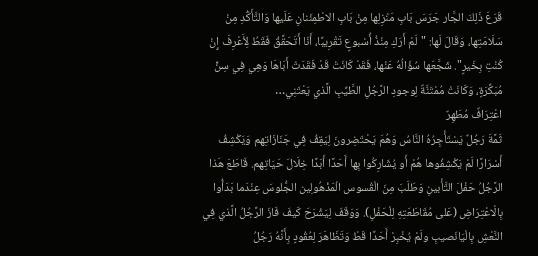قَرَعَ ذَلِكَ الجَّار جَرَسَ بَابِ مَنْزِلِها مِنْ بَابِ الاطْمِئَنانِ عَلَيها وَالتَّأَكُّدِ مِنْ سَلَامَتِها، وَقَالَ لَها: "لَمْ أَرَكِ مِنْذُ أُسْبوعٍ تَقْرِيبًا، أَنَا أَتَحَقَّقُ فَقَطُ لِأَعْرِفَ إِنْ كُنْتِ بِخَيرٍ". شَجَّعَها سُؤَالُهُ عَنْها، فَقَدْ كَانَتْ قَدْ فَقَدَتْ أَبَاهَا وَهِي فِي سِنٍّ مُبَكِّرَةٍ، وَكَانَتْ مُمْتَنَّةٌ لِوجودِ الرَّجُلِ الطَّيِّبِ الَّذي يَعْتَنِي…
اعْتِرَافٌ مُطَهِرٌ
ثَمَّةَ رَجُلٌ يَسْتَأْجِرُهُ النَّاسُ وَهُمَ يَحْتَضِرونَ لِيَقِفُ فِي جَنَازَاتِهم وَيَكْشِفُ أَسْرَارًا لَمْ يَكْشِفُوها هُمْ أَو يُشَارِكُوا بِها أَحَدًا أَبَدًا خِلَالَ حَيَاتِهم. قَاطَعَ هَذا الرَّجُلُ حَفْلَ التَّأْبينِ وَطَلَبَ مِنَ الْقُسوس الْمَذْهُولِين الجُّلوسَ عِنْدَما بَدَأُوا بِالْاعْتِرَاضِ (عَلى مُقَاطَعَتِهِ لِلْحَفْلِ). وَوَقَفَ لِيَشْرَحَ كَيفَ فَازَ الرَّجُلُ الَّذي فِي النَّعْشِ بِالْيَانَصيبِ ولَمْ يُخْبِرْ أَحَدًا قَطْ وَتَظَاهَرَ لِعُقُودٍ بِأَنَّهُ رَجُلُ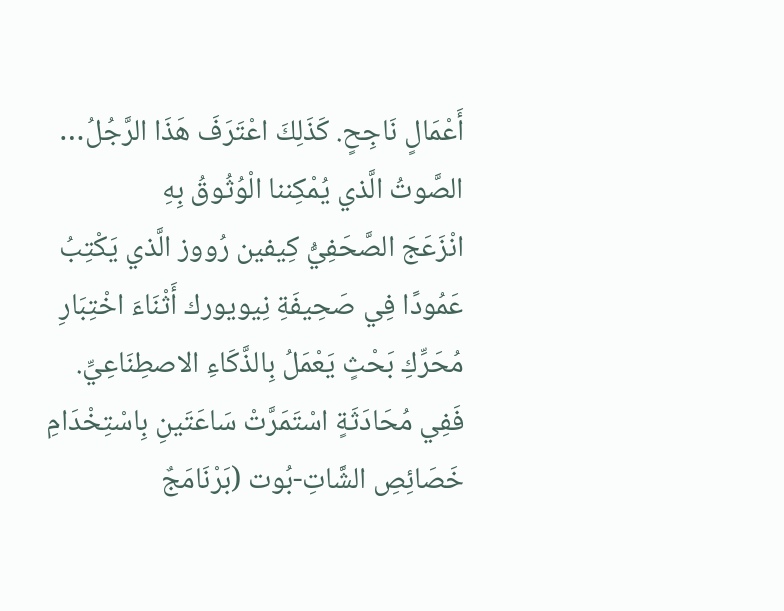أَعْمَالٍ نَاجِحٍ. كَذَلِكَ اعْتَرَفَ هَذَا الرَّجُلُ…
الصَّوتُ الَّذي يُمْكِننا الْوُثُوقُ بِهِ
انْزَعَجَ الصَّحَفِيُّ كِيفين رُووز الَّذي يَكْتِبُ عَمُودًا فِي صَحِيفَةِ نِيويورك أَثْنَاءَ اخْتِبَارِ مُحَرِّكِ بَحْثٍ يَعْمَلُ بِالذَّكَاءِ الاصطِنَاعِيِّ. فَفِي مُحَادَثَةٍ اسْتَمَرَّتْ سَاعَتَينِ بِاسْتِخْدَامِ خَصَائِصِ الشَّاتِ-بُوت (بَرْنَامَجٌ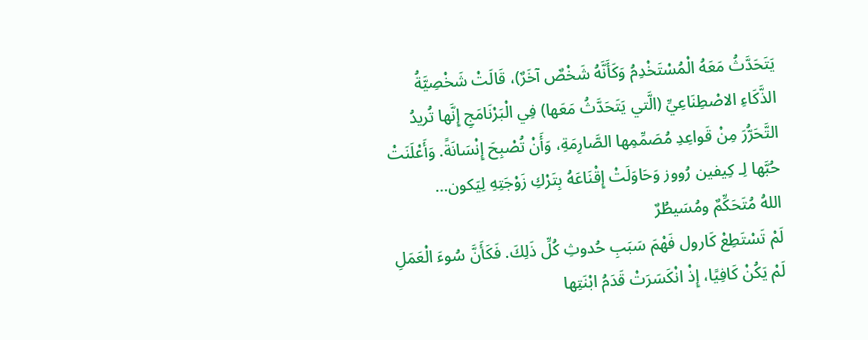يَتَحَدَّثُ مَعَهُ الْمُسْتَخْدِمُ وَكَأَنَّهُ شَخْصٌ آخَرٌ)، قَالَتْ شَخْصِيَّةُ الذَّكَاءِ الاصْطِنَاعِيِّ (الَّتي يَتَحَدَّثُ مَعَها) فِي الْبَرْنَامَجِ إِنَّها تُريدُ التَّحَرُّرَ مِنْ قَواعِدِ مُصَمِّمِها الصَّارِمَةِ، وَأَنْ تُصْبِحَ إِنْسَانَةً. وَأَعْلَنَتْ حُبَّها لِـ كِيفين رُووز وَحَاوَلَتْ إِقْنَاعَهُ بِتَرْكِ زَوْجَتِهِ لِيَكون…
اللهُ مُتَحَكِّمٌ ومُسَيطُرٌ
لَمْ تَسْتَطِعْ كَارول فَهْمَ سَبَبِ حُدوثِ كُلِّ ذَلِكَ. فَكَأَنَّ سُوءَ الْعَمَلِ لَمْ يَكُنْ كَافِيًا، إِذْ انْكَسَرَتْ قَدَمُ ابْنَتِها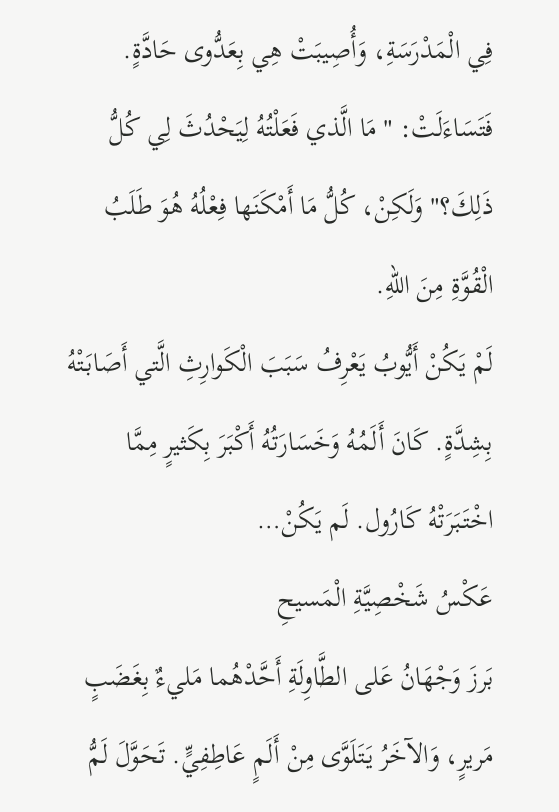فِي الْمَدْرَسَةِ، وَأُصِيبَتْ هِي بِعَدُّوى حَادَّةٍ. فَتَسَاءَلَتْ: "مَا الَّذي فَعَلْتُهُ لِيَحْدُثَ لِي كُلُّ ذَلِكَ؟" وَلَكِنْ، كُلُّ مَا أَمْكَنَها فِعْلُهُ هُوَ طَلَبُ الْقُوَّةِ مِنَ اللهِ.
لَمْ يَكُنْ أَيُّوبُ يَعْرِفُ سَبَبَ الْكَوارِثِ الَّتي أَصَابَتْهُ بِشِدَّةٍ. كَانَ أَلَمُهُ وَخَسَارَتُهُ أَكْبَرَ بِكَثيرٍ مِمَّا اخْتَبَرَتْهُ كَارُول. لَم يَكُنْ…
عَكْسُ شَخْصِيَّةِ الْمَسيحِ
بَرزَ وَجْهَانُ عَلى الطَّاوِلَةِ أَحَّدْهُما مَليءٌ بِغَضَبٍ مَريرٍ، وَالآخَرُ يَتَلَوَّى مِنْ أَلَمٍ عَاطِفِيٍّ. تَحَوَّلَ لَمُّ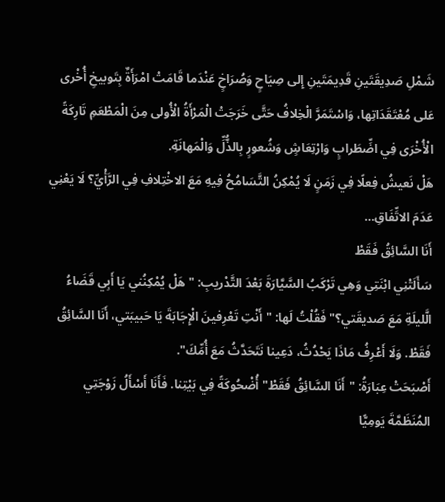شَمْلِ صَدِيقَتَينِ قَدِيمَتَينِ إِلى صِيَاحٍ وَصُرَاخٍ عَنْدَما قَامَتْ امْرَأَةٌ بِتَوبيخِ أُخْرى عَلى مُعْتَقَدَاتِها، وَاسْتَمَرَّ الْخِلافُ حَتَّى خَرَجَتْ الْمَرْأَةُ الْأُولى مِنَ الْمَطْعَمِ تَارِكَةً الْأُخْرَى فِي اضِّطَرابٍ وَارْتِعَاشٍ وَشُعورٍ بِالذُّلِّ وَالْمَهانَةِ.
هَلْ نَعيشُ فِعلًا فِي زَمَنٍ لَا يُمْكِنُ التَّسَامُحُ فِيهِ مَعَ الاخْتِلافِ فِي الرَّأْيِّ؟ لَا يَعْنِي عَدَمَ الاتِّفَاقِ…
أَنَا السَّائِقُ فَقَطْ
سَأَلَتْنِي ابْنَتِي وَهِي تَرْكَبُ السَّيَّارَةَ بَعْدَ التَّدْريبِ: "هَلْ يُمْكِنُني يَا أَبِي قَضَاءُ الَّليلَةِ مَعَ صَديقَتي؟" فَقُلْتُ لَها: "أَنْتِ تَعْرِفينَ الْإِجَابَةَ يَا حَبيبَتي، أَنَا السَّائِقُ فَقَطْ. وَلَا أَعْرِفُ مَاذَا يَحْدُثُ، دَعِينا نَتَحَدَّثُ مَعَ أُمِّكَ".
أَصْبَحَتْ عِبَارَةُ: "أَنَا السَّائِقُ فَقَطْ" أُضْحُوكَةً فِي بَيْتِنا. فَأَنَا أَسْأَلُ زَوْجَتِي المُنَظَمَّةَ يَومِيًّا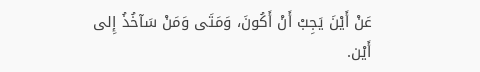عَنْ أَيْنَ يَجِبْ أَنْ أَكُونَ، وَمَتَى وَمَنْ سَآخُذُ إِلى أَيْن.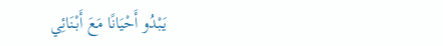يَبْدُو أَحْيَانًا مَعَ أَبْنَائِي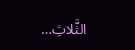الثَّلاثِ…